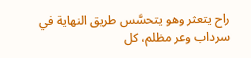راح يتعثر وهو يتحسَّس طريق النهاية في سرداب وعر مظلم، كل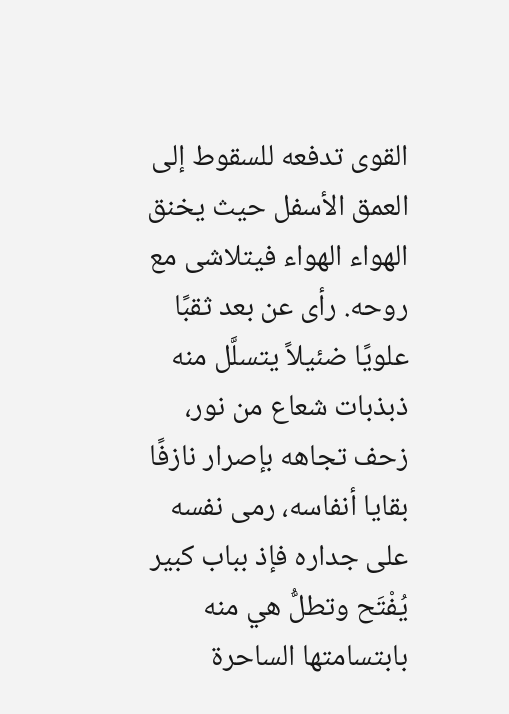القوى تدفعه للسقوط إلى العمق الأسفل حيث يخنق الهواء الهواء فيتلاشى مع روحه. رأى عن بعد ثقبًا علويًا ضئيلاً يتسلَّل منه ذبذبات شعاع من نور، زحف تجاهه بإصرار نازفًا بقايا أنفاسه، رمى نفسه على جداره فإذ بباب كبير يُفْتَح وتطلُّ هي منه بابتسامتها الساحرة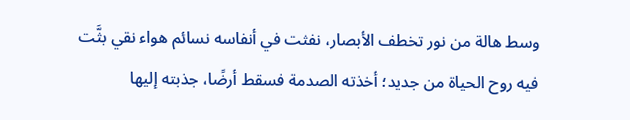وسط هالة من نور تخطف الأبصار، نفثت في أنفاسه نسائم هواء نقي بثَّت فيه روح الحياة من جديد؛ أخذته الصدمة فسقط أرضًا، جذبته إليها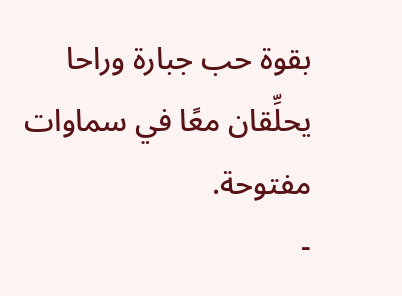بقوة حب جبارة وراحا يحلِّقان معًا في سماوات مفتوحة.
-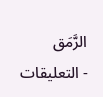الرَّمَق
- التعليقات